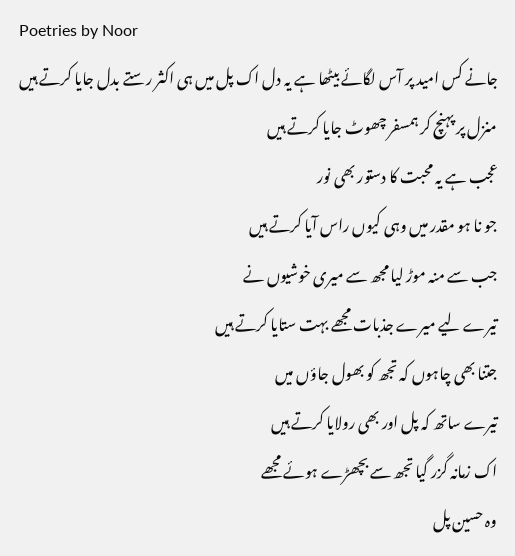Poetries by Noor
جانے کس امید پر آس لگائے بیٹھا ہے یہ دل اک پل میں ہی اکثر رستے بدل جایا کرتے ہیں
منزل پر پہنچ کر ہمسفر چھوٹ جایا کرتے ہیں
عجب ہے یہ محبت کا دستور بھی نور
جو نا ہو مقدر میں وہی کیوں راس آیا کرتے ہیں
جب سے منہ موڑ لیا مجھ سے میری خوشیوں نے
تیرے لیے میرے جذبات مجھے بہت ستایا کرتے ہیں
جتنا بھی چاہوں کہ تجھ کو بھول جاؤں میں
تیرے ساتھ کہ پل اور بھی رولایا کرتے ہیں
اک زمانہ گزر گیا تجھ سے بچھڑے ہوئے مجھے
وہ حسین پل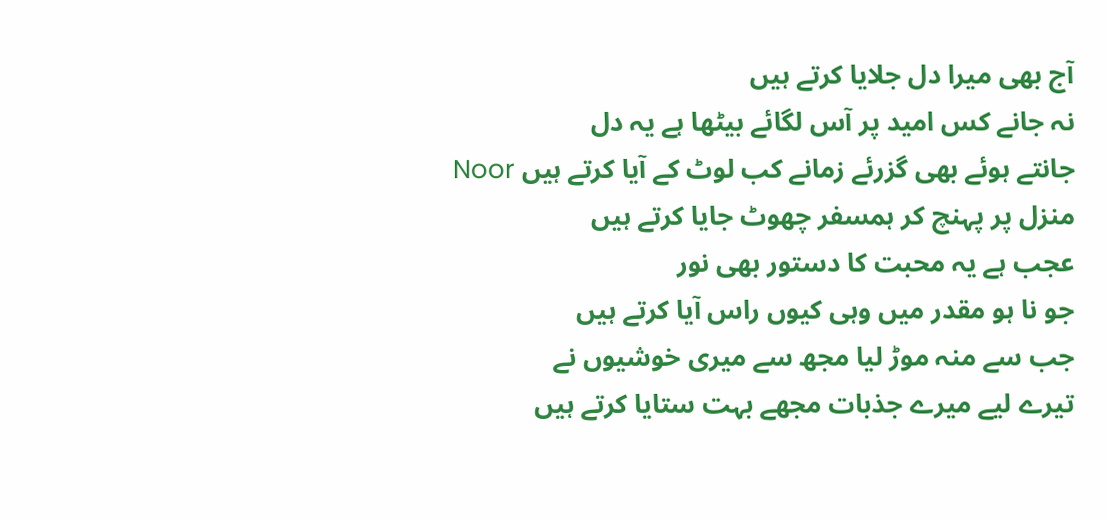آج بھی میرا دل جلایا کرتے ہیں
نہ جانے کس امید پر آس لگائے بیٹھا ہے یہ دل
جانتے ہوئے بھی گزرئے زمانے کب لوٹ کے آیا کرتے ہیں Noor
منزل پر پہنچ کر ہمسفر چھوٹ جایا کرتے ہیں
عجب ہے یہ محبت کا دستور بھی نور
جو نا ہو مقدر میں وہی کیوں راس آیا کرتے ہیں
جب سے منہ موڑ لیا مجھ سے میری خوشیوں نے
تیرے لیے میرے جذبات مجھے بہت ستایا کرتے ہیں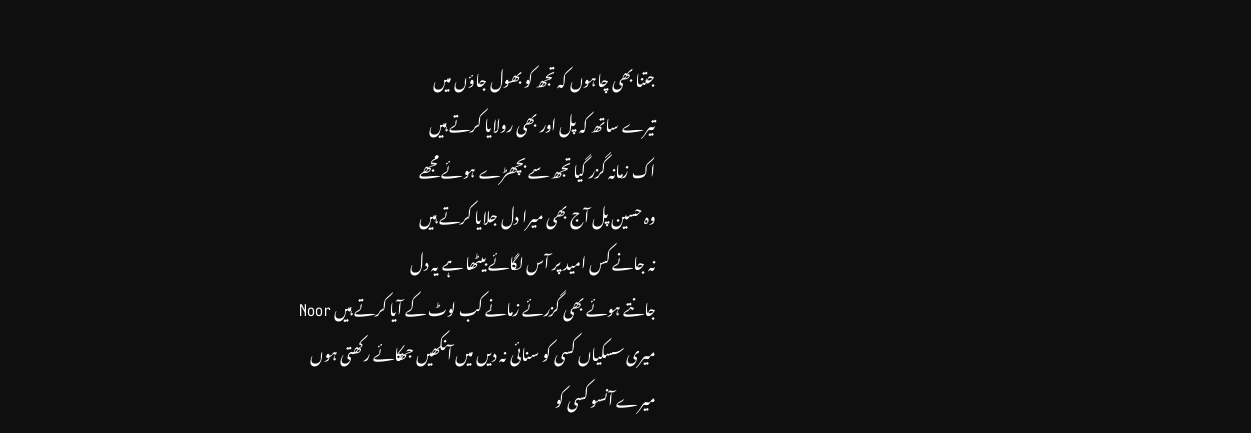جتنا بھی چاہوں کہ تجھ کو بھول جاؤں میں
تیرے ساتھ کہ پل اور بھی رولایا کرتے ہیں
اک زمانہ گزر گیا تجھ سے بچھڑے ہوئے مجھے
وہ حسین پل آج بھی میرا دل جلایا کرتے ہیں
نہ جانے کس امید پر آس لگائے بیٹھا ہے یہ دل
جانتے ہوئے بھی گزرئے زمانے کب لوٹ کے آیا کرتے ہیں Noor
میری سسکیاں کسی کو سنائی نہ دیں میں آنکھیں جھکائے رکھتی ہوں
میرے آنسو کسی کو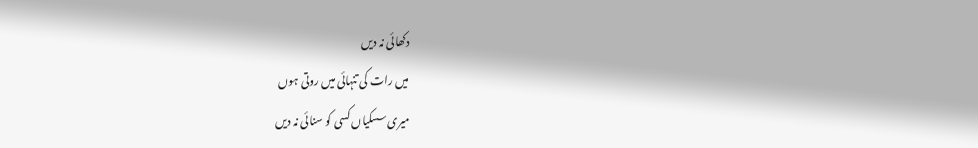دکھائی نہ دیں
میں رات کی تنہائی میں روتی ہوں
میری سسکیاں کسی کو سنائی نہ دیں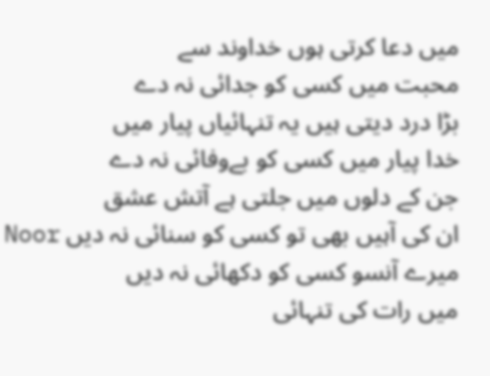میں دعا کرتی ہوں خداوند سے
محبت میں کسی کو جدائی نہ دے
بڑا درد دیتی ہیں یہ تنہائیاں پیار میں
خدا پیار میں کسی کو بےوفائی نہ دے
جن کے دلوں میں جلتی ہے آتش عشق
ان کی آہیں بھی تو کسی کو سنائی نہ دیں Noor
میرے آنسو کسی کو دکھائی نہ دیں
میں رات کی تنہائی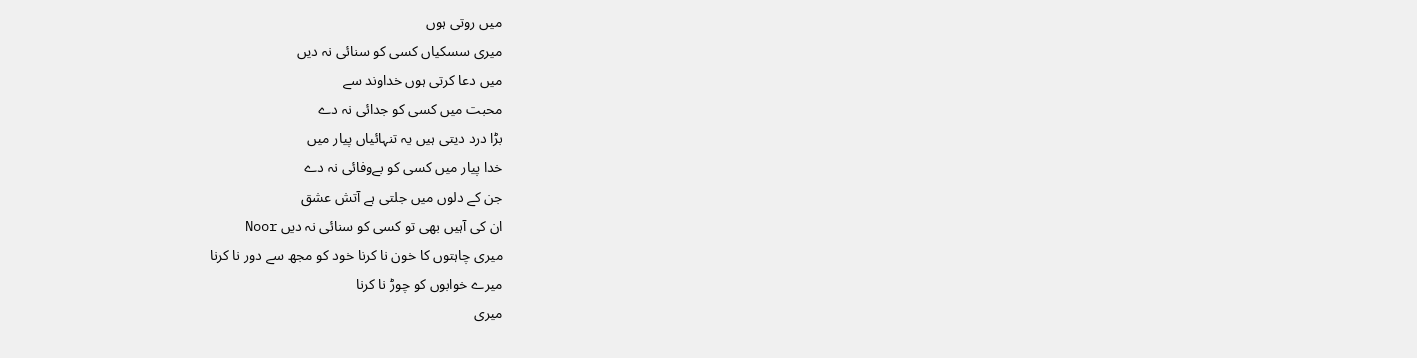میں روتی ہوں
میری سسکیاں کسی کو سنائی نہ دیں
میں دعا کرتی ہوں خداوند سے
محبت میں کسی کو جدائی نہ دے
بڑا درد دیتی ہیں یہ تنہائیاں پیار میں
خدا پیار میں کسی کو بےوفائی نہ دے
جن کے دلوں میں جلتی ہے آتش عشق
ان کی آہیں بھی تو کسی کو سنائی نہ دیں Noor
میری چاہتوں کا خون نا کرنا خود کو مجھ سے دور نا کرنا
میرے خوابوں کو چوڑ نا کرنا
میری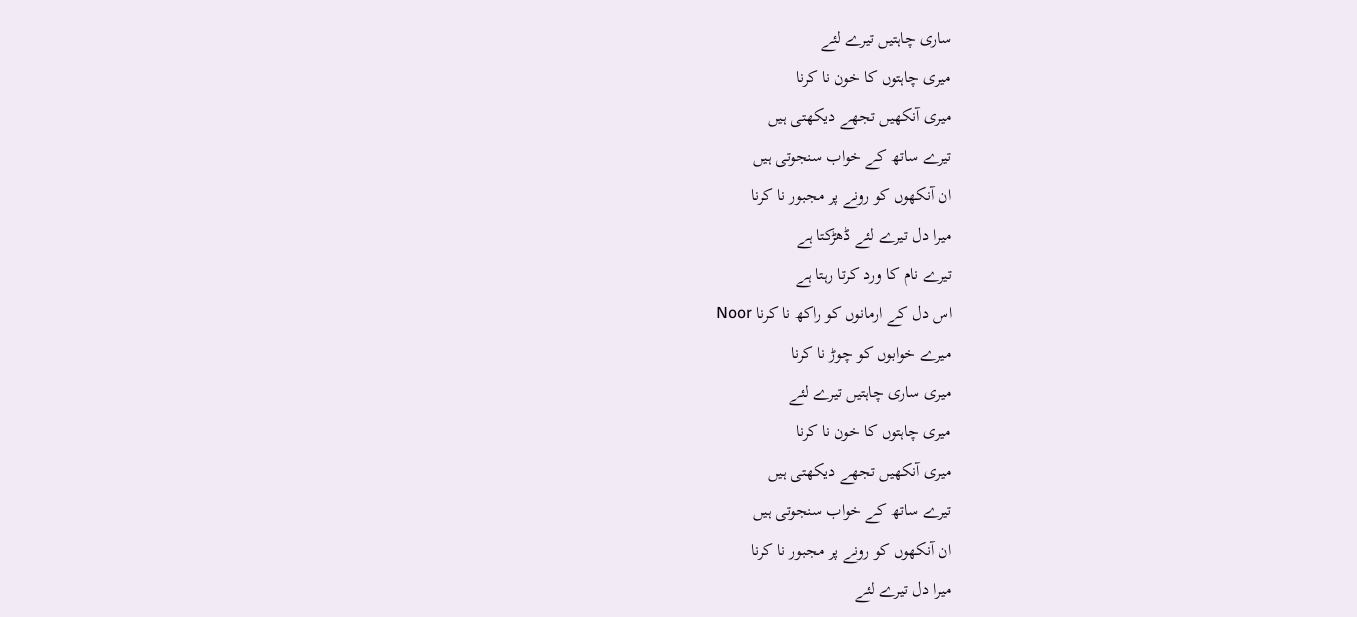ساری چاہتیں تیرے لئے
میری چاہتوں کا خون نا کرنا
میری آنکھیں تجھے دیکھتی ہیں
تیرے ساتھ کے خواب سنجوتی ہیں
ان آنکھوں کو رونے پر مجبور نا کرنا
میرا دل تیرے لئے ڈھڑکتا ہے
تیرے نام کا ورد کرتا رہتا ہے
اس دل کے ارمانوں کو راکھ نا کرنا Noor
میرے خوابوں کو چوڑ نا کرنا
میری ساری چاہتیں تیرے لئے
میری چاہتوں کا خون نا کرنا
میری آنکھیں تجھے دیکھتی ہیں
تیرے ساتھ کے خواب سنجوتی ہیں
ان آنکھوں کو رونے پر مجبور نا کرنا
میرا دل تیرے لئے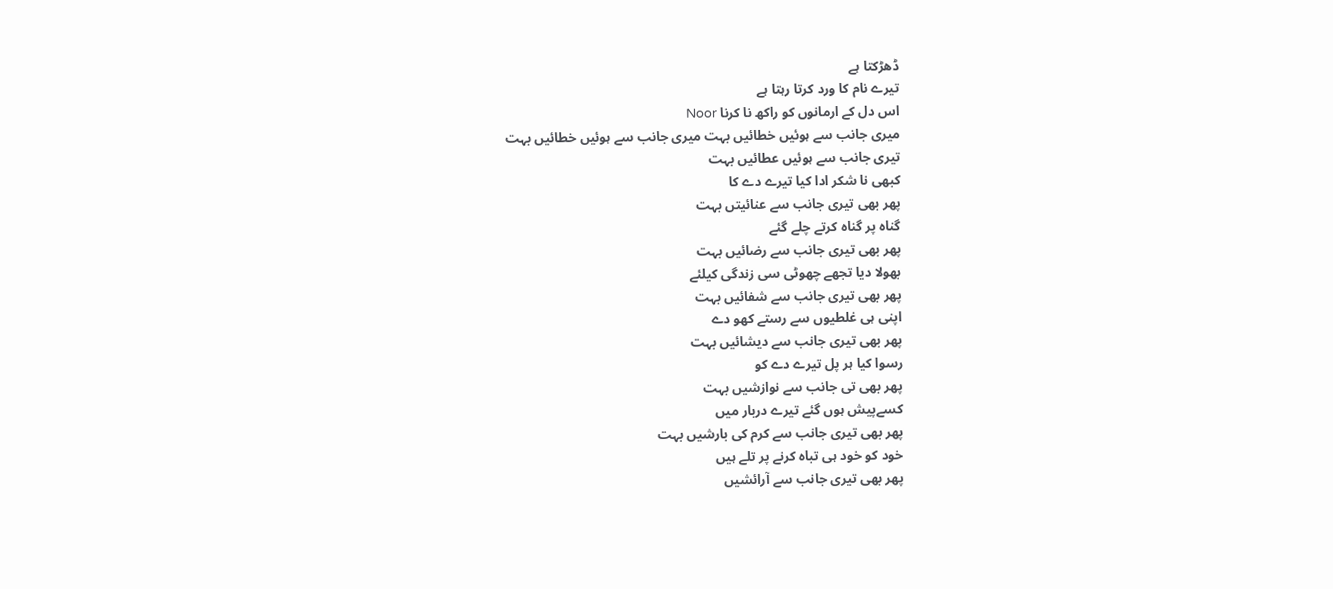ڈھڑکتا ہے
تیرے نام کا ورد کرتا رہتا ہے
اس دل کے ارمانوں کو راکھ نا کرنا Noor
میری جانب سے ہوئیں خطائیں بہت میری جانب سے ہوئیں خطائیں بہت
تیری جانب سے ہوئیں عطائیں بہت
کبھی نا شکر ادا کیا تیرے دے کا
پھر بھی تیری جانب سے عنائیتں بہت
گناہ پر گناہ کرتے چلے گئے
پھر بھی تیری جانب سے رضائیں بہت
بھولا دیا تجھے چھوٹی سی زندگی کیلئے
پھر بھی تیری جانب سے شفائیں بہت
اپنی ہی غلطیوں سے رستے کھو دے
پھر بھی تیری جانب سے دیشائیں بہت
رسوا کیا ہر پل تیرے دے کو
پھر بھی تی جانب سے نوازشیں بہت
کسےپیش ہوں گئے تیرے دربار میں
پھر بھی تیری جانب سے کرم کی بارشیں بہت
خود کو خود ہی تباہ کرنے پر تلے ہیں
پھر بھی تیری جانب سے آرائشیں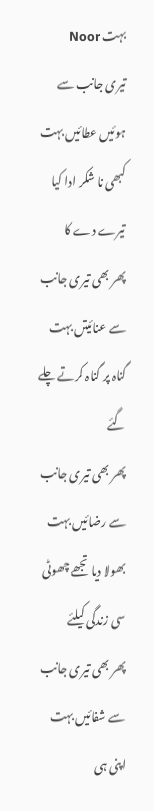بہت Noor
تیری جانب سے ہوئیں عطائیں بہت
کبھی نا شکر ادا کیا تیرے دے کا
پھر بھی تیری جانب سے عنائیتں بہت
گناہ پر گناہ کرتے چلے گئے
پھر بھی تیری جانب سے رضائیں بہت
بھولا دیا تجھے چھوٹی سی زندگی کیلئے
پھر بھی تیری جانب سے شفائیں بہت
اپنی ہی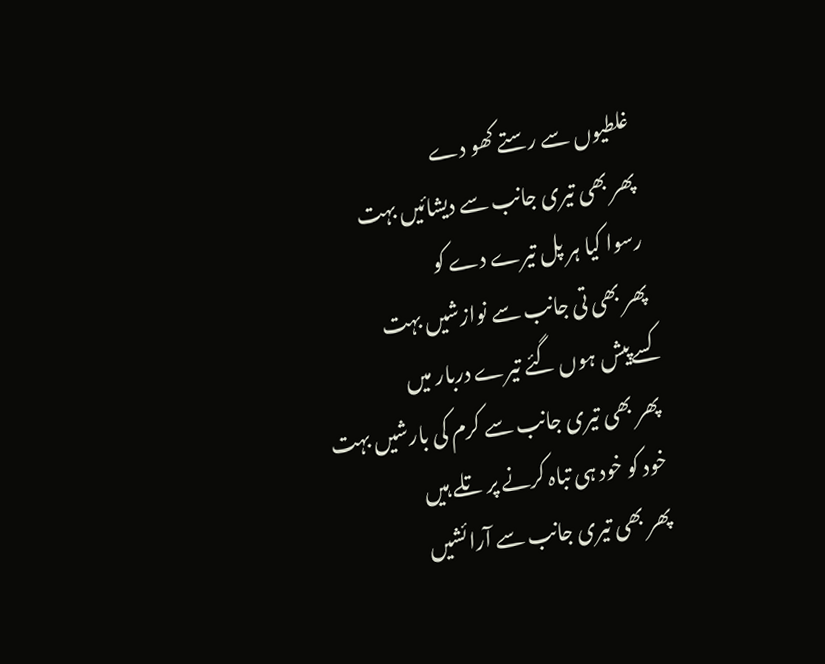غلطیوں سے رستے کھو دے
پھر بھی تیری جانب سے دیشائیں بہت
رسوا کیا ہر پل تیرے دے کو
پھر بھی تی جانب سے نوازشیں بہت
کسےپیش ہوں گئے تیرے دربار میں
پھر بھی تیری جانب سے کرم کی بارشیں بہت
خود کو خود ہی تباہ کرنے پر تلے ہیں
پھر بھی تیری جانب سے آرائشیں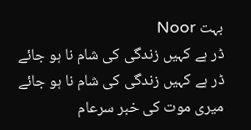بہت Noor
ڈر ہے کہیں زندگی کی شام نا ہو جائے ڈر ہے کہیں زندگی کی شام نا ہو جائے
میری موت کی خبر سرعام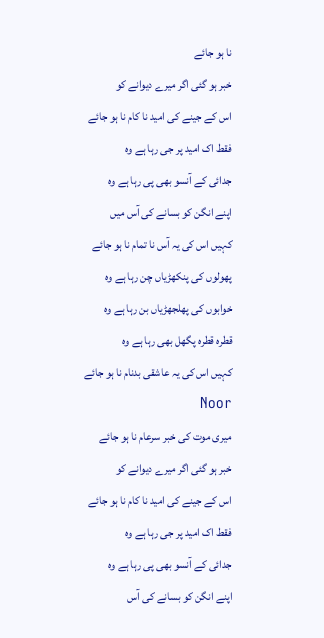نا ہو جائے
خبر ہو گئی اگر میرے دیوانے کو
اس کے جینے کی امید نا کام نا ہو جائے
فقط اک امید پر جی رہا ہے وہ
جدائی کے آنسو بھی پی رہا ہے وہ
اپنے انگن کو بسانے کی آس میں
کہیں اس کی یہ آس نا تمام نا ہو جائے
پھولوں کی پنکھڑیاں چن رہا ہے وہ
خوابوں کی پھلجھڑیاں بن رہا ہے وہ
قطرہ قطرہ پگھل بھی رہا ہے وہ
کہیں اس کی یہ عاشقی بدنام نا ہو جائے Noor
میری موت کی خبر سرعام نا ہو جائے
خبر ہو گئی اگر میرے دیوانے کو
اس کے جینے کی امید نا کام نا ہو جائے
فقط اک امید پر جی رہا ہے وہ
جدائی کے آنسو بھی پی رہا ہے وہ
اپنے انگن کو بسانے کی آس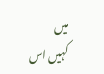میں
کہیں اس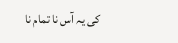کی یہ آس نا تمام نا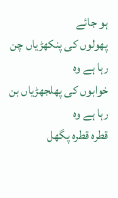ہو جائے
پھولوں کی پنکھڑیاں چن رہا ہے وہ
خوابوں کی پھلجھڑیاں بن رہا ہے وہ
قطرہ قطرہ پگھل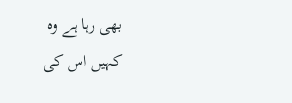بھی رہا ہے وہ
کہیں اس کی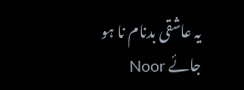یہ عاشقی بدنام نا ہو جائے Noor